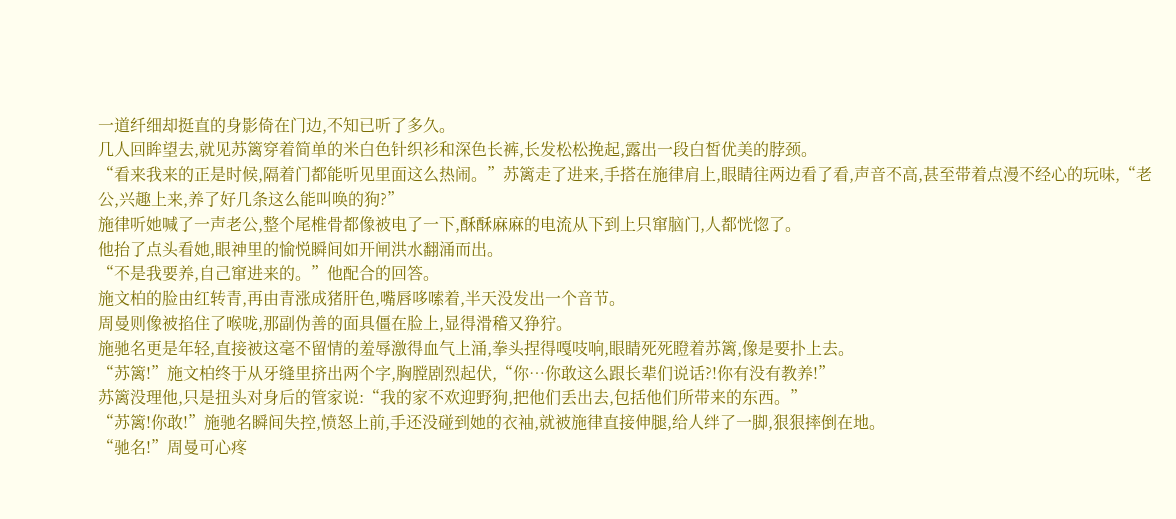一道纤细却挺直的身影倚在门边,不知已听了多久。
几人回眸望去,就见苏篱穿着简单的米白色针织衫和深色长裤,长发松松挽起,露出一段白皙优美的脖颈。
“看来我来的正是时候,隔着门都能听见里面这么热闹。”苏篱走了进来,手搭在施律肩上,眼睛往两边看了看,声音不高,甚至带着点漫不经心的玩味,“老公,兴趣上来,养了好几条这么能叫唤的狗?”
施律听她喊了一声老公,整个尾椎骨都像被电了一下,酥酥麻麻的电流从下到上只窜脑门,人都恍惚了。
他抬了点头看她,眼神里的愉悦瞬间如开闸洪水翻涌而出。
“不是我要养,自己窜进来的。”他配合的回答。
施文柏的脸由红转青,再由青涨成猪肝色,嘴唇哆嗦着,半天没发出一个音节。
周曼则像被掐住了喉咙,那副伪善的面具僵在脸上,显得滑稽又狰狞。
施驰名更是年轻,直接被这毫不留情的羞辱激得血气上涌,拳头捏得嘎吱响,眼睛死死瞪着苏篱,像是要扑上去。
“苏篱!”施文柏终于从牙缝里挤出两个字,胸膛剧烈起伏,“你…你敢这么跟长辈们说话?!你有没有教养!”
苏篱没理他,只是扭头对身后的管家说:“我的家不欢迎野狗,把他们丢出去,包括他们所带来的东西。”
“苏篱!你敢!”施驰名瞬间失控,愤怒上前,手还没碰到她的衣袖,就被施律直接伸腿,给人绊了一脚,狠狠摔倒在地。
“驰名!”周曼可心疼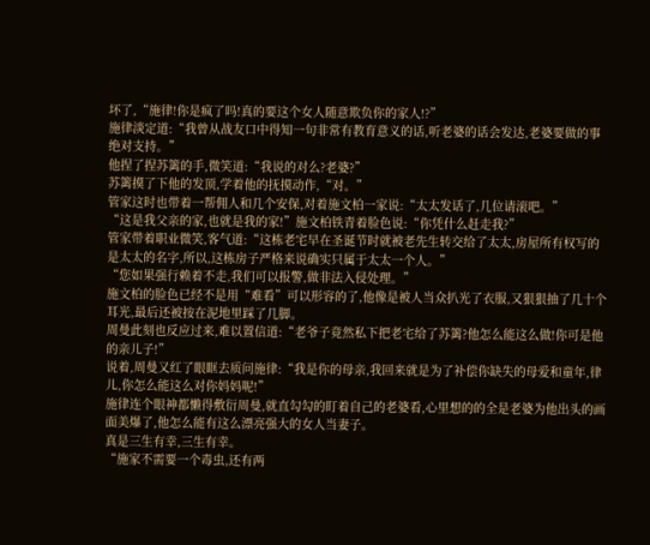坏了,“施律!你是疯了吗!真的要这个女人随意欺负你的家人!?”
施律淡定道:“我曾从战友口中得知一句非常有教育意义的话,听老婆的话会发达,老婆要做的事绝对支持。”
他捏了捏苏篱的手,微笑道:“我说的对么?老婆?”
苏篱摸了下他的发顶,学着他的抚摸动作,“对。”
管家这时也带着一帮佣人和几个安保,对着施文柏一家说:“太太发话了,几位请滚吧。”
“这是我父亲的家,也就是我的家!”施文柏铁青着脸色说:“你凭什么赶走我?”
管家带着职业微笑,客气道:“这栋老宅早在圣诞节时就被老先生转交给了太太,房屋所有权写的是太太的名字,所以,这栋房子严格来说确实只属于太太一个人。”
“您如果强行赖着不走,我们可以报警,做非法入侵处理。”
施文柏的脸色已经不是用“难看”可以形容的了,他像是被人当众扒光了衣服,又狠狠抽了几十个耳光,最后还被按在泥地里踩了几脚。
周曼此刻也反应过来,难以置信道:“老爷子竟然私下把老宅给了苏篱?他怎么能这么做!你可是他的亲儿子!”
说着,周曼又红了眼眶去质问施律:“我是你的母亲,我回来就是为了补偿你缺失的母爱和童年,律儿,你怎么能这么对你妈妈呢!”
施律连个眼神都懒得敷衍周曼,就直勾勾的盯着自己的老婆看,心里想的的全是老婆为他出头的画面美爆了,他怎么能有这么漂亮强大的女人当妻子。
真是三生有幸,三生有幸。
“施家不需要一个毒虫,还有两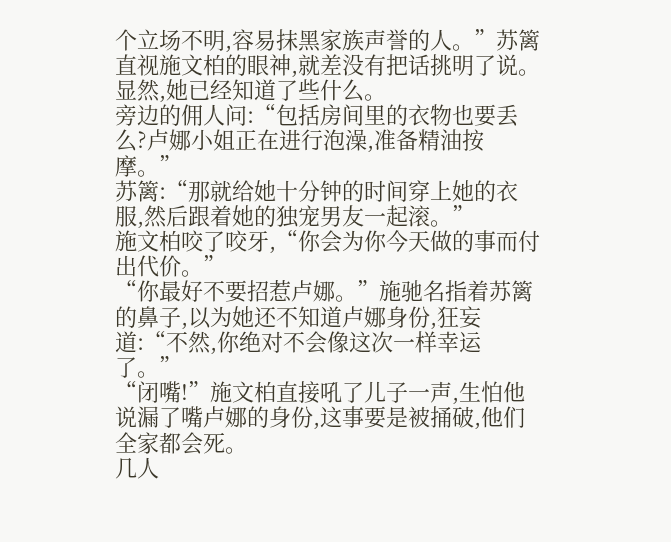个立场不明,容易抹黑家族声誉的人。”苏篱直视施文柏的眼神,就差没有把话挑明了说。
显然,她已经知道了些什么。
旁边的佣人问:“包括房间里的衣物也要丢么?卢娜小姐正在进行泡澡,准备精油按摩。”
苏篱:“那就给她十分钟的时间穿上她的衣服,然后跟着她的独宠男友一起滚。”
施文柏咬了咬牙,“你会为你今天做的事而付出代价。”
“你最好不要招惹卢娜。”施驰名指着苏篱的鼻子,以为她还不知道卢娜身份,狂妄道:“不然,你绝对不会像这次一样幸运了。”
“闭嘴!”施文柏直接吼了儿子一声,生怕他说漏了嘴卢娜的身份,这事要是被捅破,他们全家都会死。
几人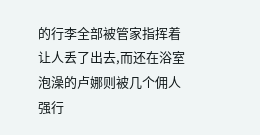的行李全部被管家指挥着让人丢了出去,而还在浴室泡澡的卢娜则被几个佣人强行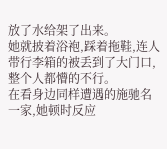放了水给架了出来。
她就披着浴袍,踩着拖鞋,连人带行李箱的被丢到了大门口,整个人都懵的不行。
在看身边同样遭遇的施驰名一家,她顿时反应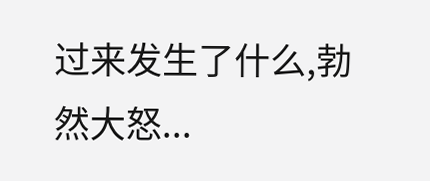过来发生了什么,勃然大怒...